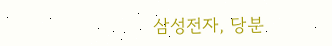삼성전자, 당분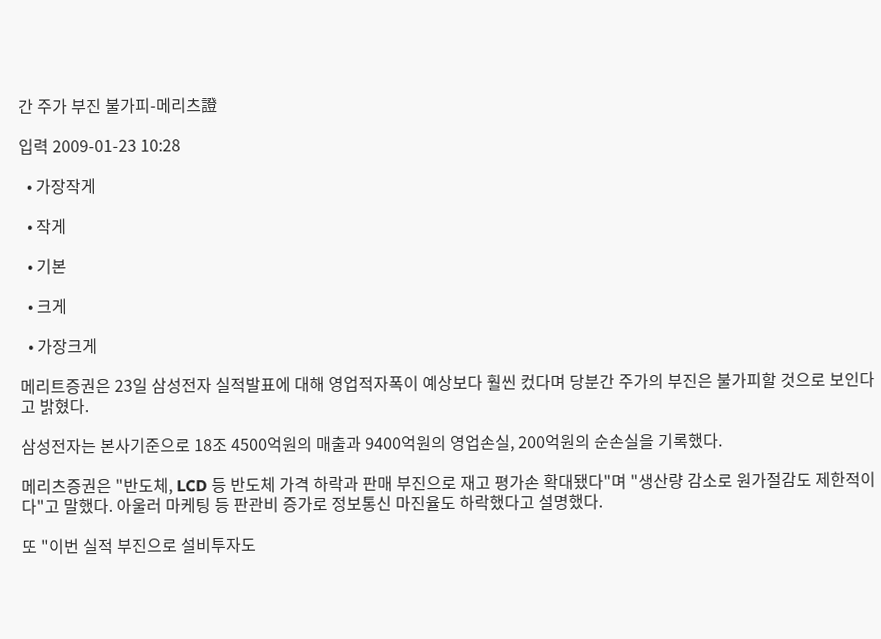간 주가 부진 불가피-메리츠證

입력 2009-01-23 10:28

  • 가장작게

  • 작게

  • 기본

  • 크게

  • 가장크게

메리트증권은 23일 삼성전자 실적발표에 대해 영업적자폭이 예상보다 훨씬 컸다며 당분간 주가의 부진은 불가피할 것으로 보인다고 밝혔다.

삼성전자는 본사기준으로 18조 4500억원의 매출과 9400억원의 영업손실, 200억원의 순손실을 기록했다.

메리츠증권은 "반도체, LCD 등 반도체 가격 하락과 판매 부진으로 재고 평가손 확대됐다"며 "생산량 감소로 원가절감도 제한적이다"고 말했다. 아울러 마케팅 등 판관비 증가로 정보통신 마진율도 하락했다고 설명했다.

또 "이번 실적 부진으로 설비투자도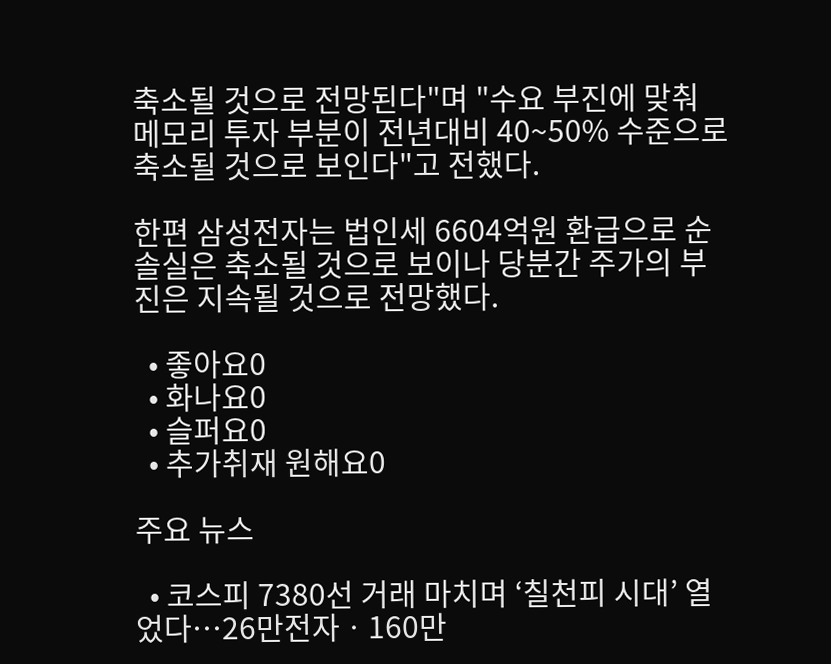축소될 것으로 전망된다"며 "수요 부진에 맞춰 메모리 투자 부분이 전년대비 40~50% 수준으로 축소될 것으로 보인다"고 전했다.

한편 삼성전자는 법인세 6604억원 환급으로 순솔실은 축소될 것으로 보이나 당분간 주가의 부진은 지속될 것으로 전망했다.

  • 좋아요0
  • 화나요0
  • 슬퍼요0
  • 추가취재 원해요0

주요 뉴스

  • 코스피 7380선 거래 마치며 ‘칠천피 시대’ 열었다⋯26만전자ㆍ160만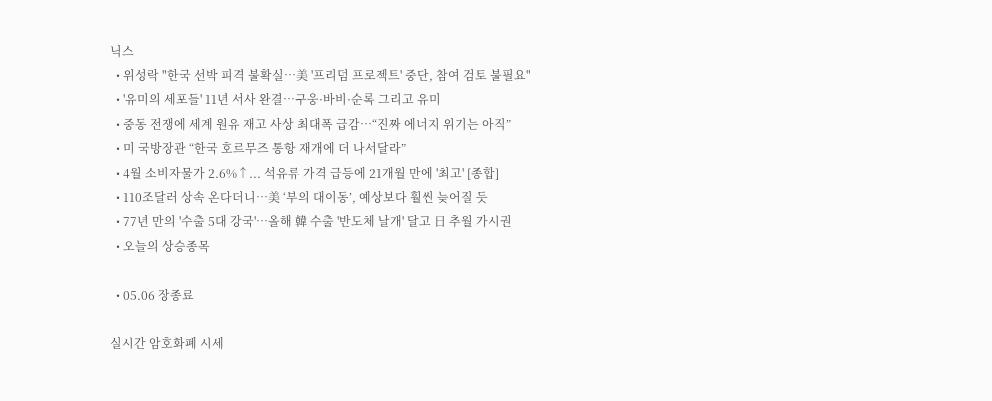닉스
  • 위성락 "한국 선박 피격 불확실⋯美 '프리덤 프로젝트' 중단, 참여 검토 불필요"
  • '유미의 세포들' 11년 서사 완결…구웅·바비·순록 그리고 유미
  • 중동 전쟁에 세계 원유 재고 사상 최대폭 급감⋯“진짜 에너지 위기는 아직”
  • 미 국방장관 “한국 호르무즈 통항 재개에 더 나서달라”
  • 4월 소비자물가 2.6%↑... 석유류 가격 급등에 21개월 만에 '최고' [종합]
  • 110조달러 상속 온다더니…美 ‘부의 대이동’, 예상보다 훨씬 늦어질 듯
  • 77년 만의 '수출 5대 강국'⋯올해 韓 수출 '반도체 날개' 달고 日 추월 가시권
  • 오늘의 상승종목

  • 05.06 장종료

실시간 암호화폐 시세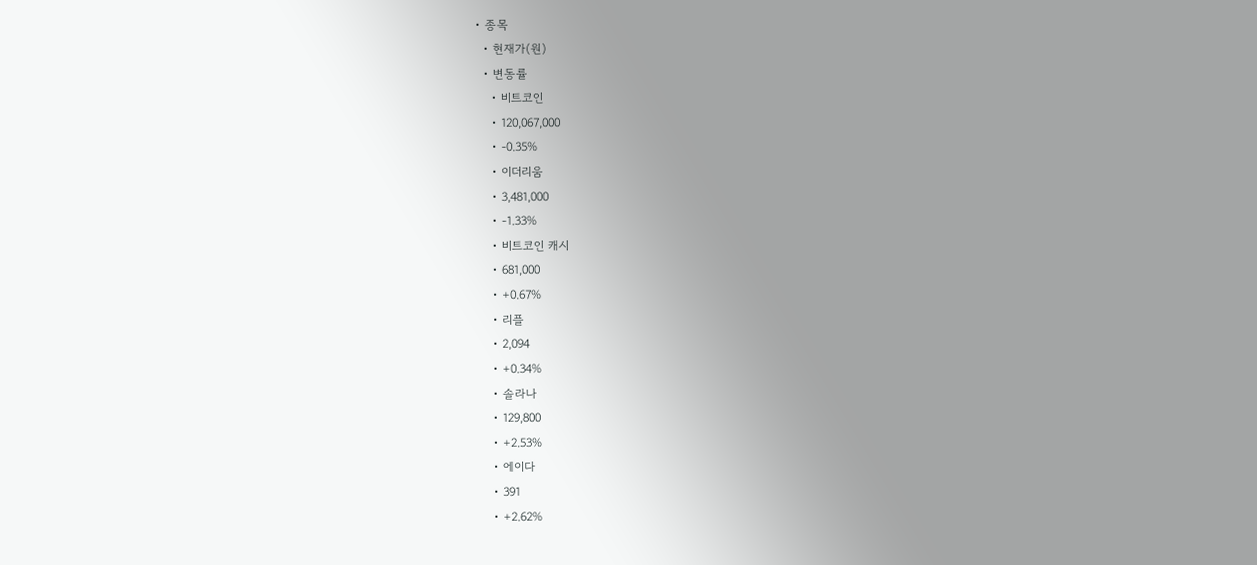• 종목
  • 현재가(원)
  • 변동률
    • 비트코인
    • 120,067,000
    • -0.35%
    • 이더리움
    • 3,481,000
    • -1.33%
    • 비트코인 캐시
    • 681,000
    • +0.67%
    • 리플
    • 2,094
    • +0.34%
    • 솔라나
    • 129,800
    • +2.53%
    • 에이다
    • 391
    • +2.62%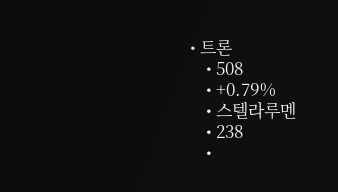• 트론
    • 508
    • +0.79%
    • 스텔라루멘
    • 238
    •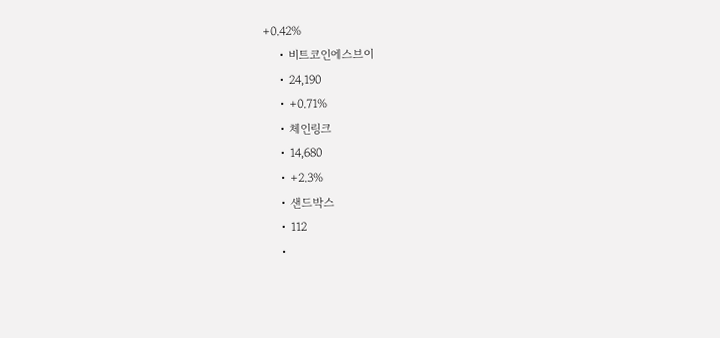+0.42%
    • 비트코인에스브이
    • 24,190
    • +0.71%
    • 체인링크
    • 14,680
    • +2.3%
    • 샌드박스
    • 112
    •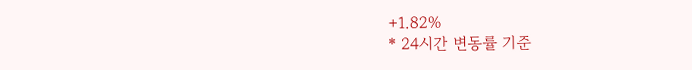+1.82%
* 24시간 변동률 기준